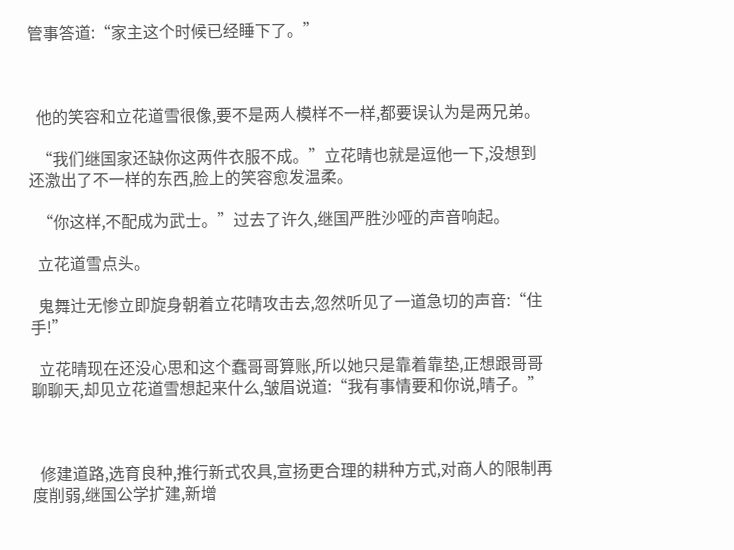管事答道:“家主这个时候已经睡下了。”



  他的笑容和立花道雪很像,要不是两人模样不一样,都要误认为是两兄弟。

  “我们继国家还缺你这两件衣服不成。”立花晴也就是逗他一下,没想到还激出了不一样的东西,脸上的笑容愈发温柔。

  “你这样,不配成为武士。”过去了许久,继国严胜沙哑的声音响起。

  立花道雪点头。

  鬼舞辻无惨立即旋身朝着立花晴攻击去,忽然听见了一道急切的声音:“住手!”

  立花晴现在还没心思和这个蠢哥哥算账,所以她只是靠着靠垫,正想跟哥哥聊聊天,却见立花道雪想起来什么,皱眉说道:“我有事情要和你说,晴子。”



  修建道路,选育良种,推行新式农具,宣扬更合理的耕种方式,对商人的限制再度削弱,继国公学扩建,新增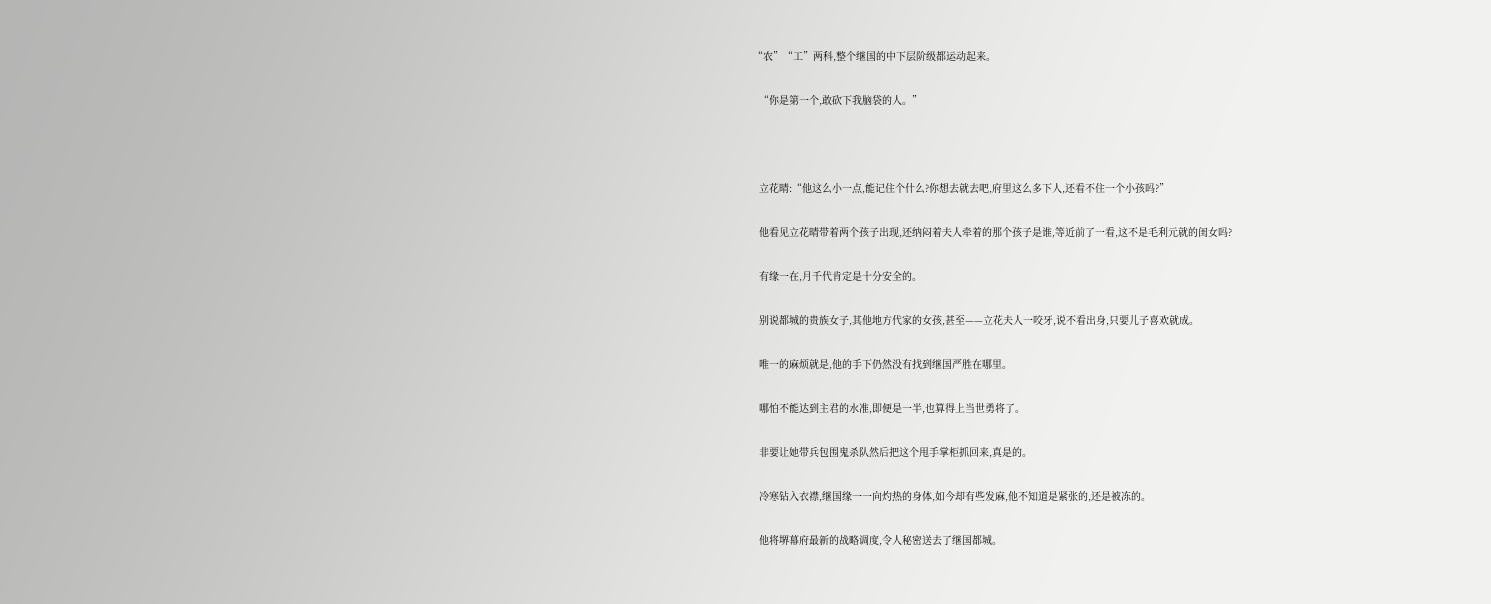“农”“工”两科,整个继国的中下层阶级都运动起来。

  “你是第一个,敢砍下我脑袋的人。”



  立花晴:“他这么小一点,能记住个什么?你想去就去吧,府里这么多下人,还看不住一个小孩吗?”

  他看见立花晴带着两个孩子出现,还纳闷着夫人牵着的那个孩子是谁,等近前了一看,这不是毛利元就的闺女吗?

  有缘一在,月千代肯定是十分安全的。

  别说都城的贵族女子,其他地方代家的女孩,甚至——立花夫人一咬牙,说不看出身,只要儿子喜欢就成。

  唯一的麻烦就是,他的手下仍然没有找到继国严胜在哪里。

  哪怕不能达到主君的水准,即便是一半,也算得上当世勇将了。

  非要让她带兵包围鬼杀队然后把这个甩手掌柜抓回来,真是的。

  冷寒钻入衣襟,继国缘一一向灼热的身体,如今却有些发麻,他不知道是紧张的,还是被冻的。

  他将堺幕府最新的战略调度,令人秘密送去了继国都城。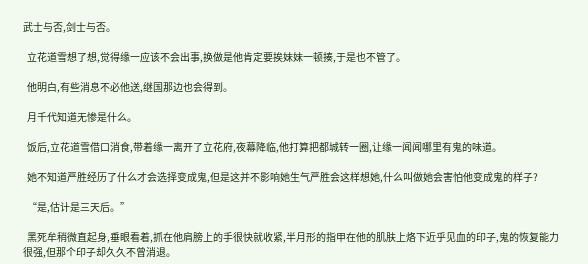武士与否,剑士与否。

  立花道雪想了想,觉得缘一应该不会出事,换做是他肯定要挨妹妹一顿揍,于是也不管了。

  他明白,有些消息不必他送,继国那边也会得到。

  月千代知道无惨是什么。

  饭后,立花道雪借口消食,带着缘一离开了立花府,夜幕降临,他打算把都城转一圈,让缘一闻闻哪里有鬼的味道。

  她不知道严胜经历了什么才会选择变成鬼,但是这并不影响她生气严胜会这样想她,什么叫做她会害怕他变成鬼的样子?

  “是,估计是三天后。”

  黑死牟稍微直起身,垂眼看着,抓在他肩膀上的手很快就收紧,半月形的指甲在他的肌肤上烙下近乎见血的印子,鬼的恢复能力很强,但那个印子却久久不曾消退。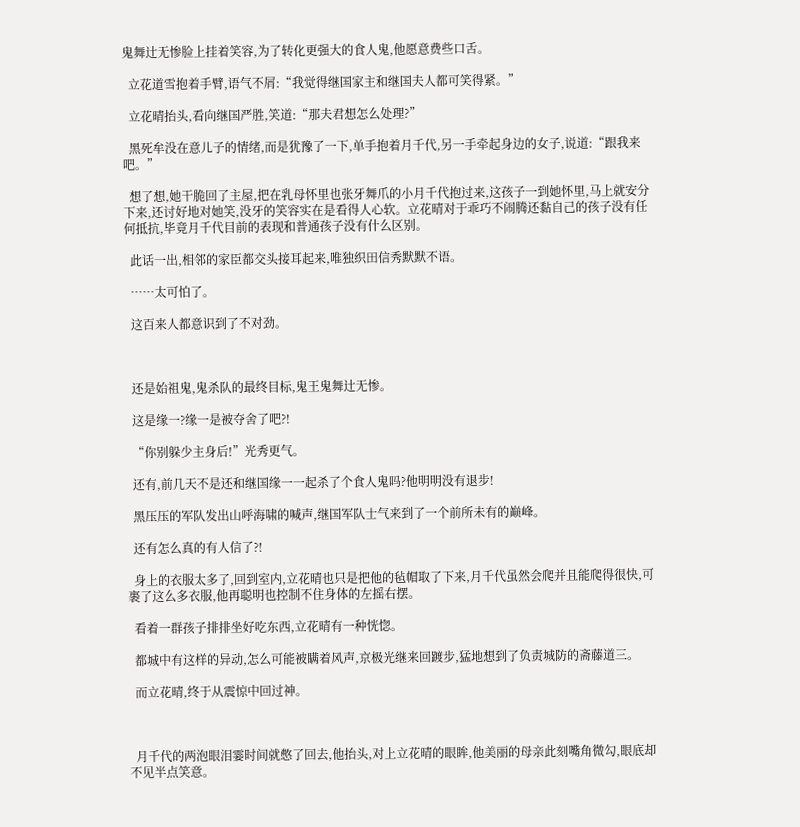鬼舞辻无惨脸上挂着笑容,为了转化更强大的食人鬼,他愿意费些口舌。

  立花道雪抱着手臂,语气不屑:“我觉得继国家主和继国夫人都可笑得紧。”

  立花晴抬头,看向继国严胜,笑道:“那夫君想怎么处理?”

  黑死牟没在意儿子的情绪,而是犹豫了一下,单手抱着月千代,另一手牵起身边的女子,说道:“跟我来吧。”

  想了想,她干脆回了主屋,把在乳母怀里也张牙舞爪的小月千代抱过来,这孩子一到她怀里,马上就安分下来,还讨好地对她笑,没牙的笑容实在是看得人心软。立花晴对于乖巧不闹腾还黏自己的孩子没有任何抵抗,毕竟月千代目前的表现和普通孩子没有什么区别。

  此话一出,相邻的家臣都交头接耳起来,唯独织田信秀默默不语。

  ……太可怕了。

  这百来人都意识到了不对劲。



  还是始祖鬼,鬼杀队的最终目标,鬼王鬼舞辻无惨。

  这是缘一?缘一是被夺舍了吧?!

  “你别躲少主身后!”光秀更气。

  还有,前几天不是还和继国缘一一起杀了个食人鬼吗?他明明没有退步!

  黑压压的军队发出山呼海啸的喊声,继国军队士气来到了一个前所未有的巅峰。

  还有怎么真的有人信了?!

  身上的衣服太多了,回到室内,立花晴也只是把他的毡帽取了下来,月千代虽然会爬并且能爬得很快,可裹了这么多衣服,他再聪明也控制不住身体的左摇右摆。

  看着一群孩子排排坐好吃东西,立花晴有一种恍惚。

  都城中有这样的异动,怎么可能被瞒着风声,京极光继来回踱步,猛地想到了负责城防的斋藤道三。

  而立花晴,终于从震惊中回过神。



  月千代的两泡眼泪霎时间就憋了回去,他抬头,对上立花晴的眼眸,他美丽的母亲此刻嘴角微勾,眼底却不见半点笑意。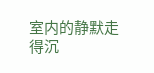室内的静默走得沉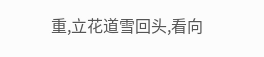重,立花道雪回头,看向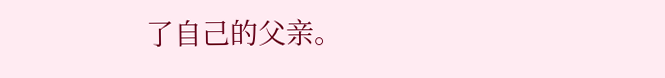了自己的父亲。